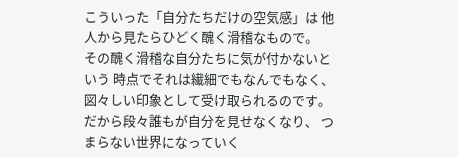こういった「自分たちだけの空気感」は 他人から見たらひどく醜く滑稽なもので。
その醜く滑稽な自分たちに気が付かないという 時点でそれは繊細でもなんでもなく、 図々しい印象として受け取られるのです。
だから段々誰もが自分を見せなくなり、 つまらない世界になっていく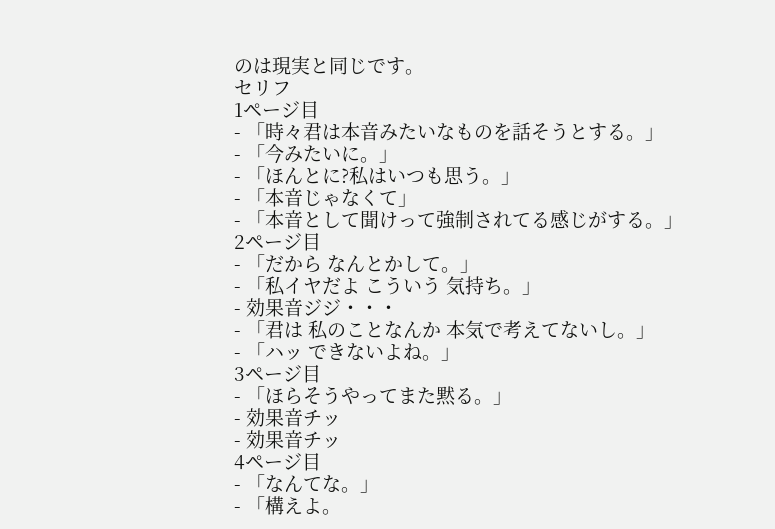のは現実と同じです。
セリフ
1ページ目
- 「時々君は本音みたいなものを話そうとする。」
- 「今みたいに。」
- 「ほんとに?私はいつも思う。」
- 「本音じゃなくて」
- 「本音として聞けって強制されてる感じがする。」
2ページ目
- 「だから なんとかして。」
- 「私イヤだよ こういう 気持ち。」
- 効果音ジジ・・・
- 「君は 私のことなんか 本気で考えてないし。」
- 「ハッ できないよね。」
3ページ目
- 「ほらそうやってまた黙る。」
- 効果音チッ
- 効果音チッ
4ページ目
- 「なんてな。」
- 「構えよ。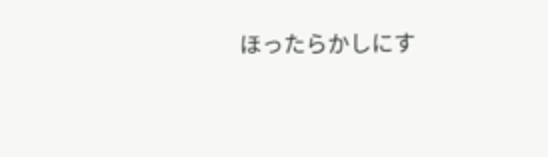ほったらかしにす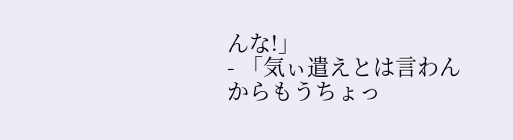んな!」
- 「気ぃ遣えとは言わんからもうちょっ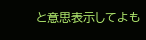と意思表示してよも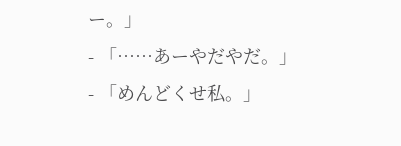ー。」
- 「……あーやだやだ。」
- 「めんどくせ私。」